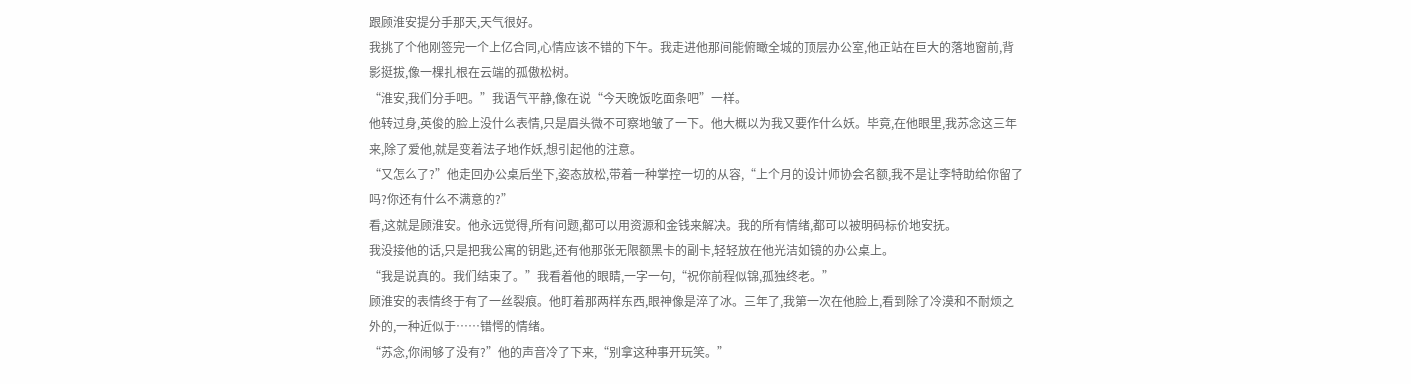跟顾淮安提分手那天,天气很好。
我挑了个他刚签完一个上亿合同,心情应该不错的下午。我走进他那间能俯瞰全城的顶层办公室,他正站在巨大的落地窗前,背影挺拔,像一棵扎根在云端的孤傲松树。
“淮安,我们分手吧。”我语气平静,像在说“今天晚饭吃面条吧”一样。
他转过身,英俊的脸上没什么表情,只是眉头微不可察地皱了一下。他大概以为我又要作什么妖。毕竟,在他眼里,我苏念这三年来,除了爱他,就是变着法子地作妖,想引起他的注意。
“又怎么了?”他走回办公桌后坐下,姿态放松,带着一种掌控一切的从容,“上个月的设计师协会名额,我不是让李特助给你留了吗?你还有什么不满意的?”
看,这就是顾淮安。他永远觉得,所有问题,都可以用资源和金钱来解决。我的所有情绪,都可以被明码标价地安抚。
我没接他的话,只是把我公寓的钥匙,还有他那张无限额黑卡的副卡,轻轻放在他光洁如镜的办公桌上。
“我是说真的。我们结束了。”我看着他的眼睛,一字一句,“祝你前程似锦,孤独终老。”
顾淮安的表情终于有了一丝裂痕。他盯着那两样东西,眼神像是淬了冰。三年了,我第一次在他脸上,看到除了冷漠和不耐烦之外的,一种近似于……错愕的情绪。
“苏念,你闹够了没有?”他的声音冷了下来,“别拿这种事开玩笑。”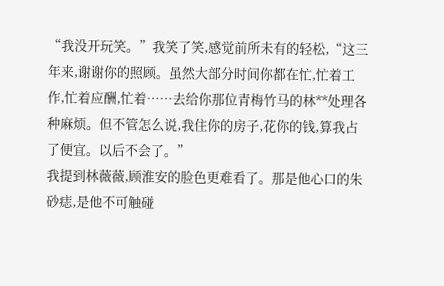“我没开玩笑。”我笑了笑,感觉前所未有的轻松,“这三年来,谢谢你的照顾。虽然大部分时间你都在忙,忙着工作,忙着应酬,忙着……去给你那位青梅竹马的林**处理各种麻烦。但不管怎么说,我住你的房子,花你的钱,算我占了便宜。以后不会了。”
我提到林薇薇,顾淮安的脸色更难看了。那是他心口的朱砂痣,是他不可触碰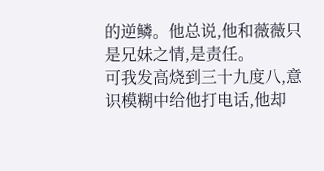的逆鳞。他总说,他和薇薇只是兄妹之情,是责任。
可我发高烧到三十九度八,意识模糊中给他打电话,他却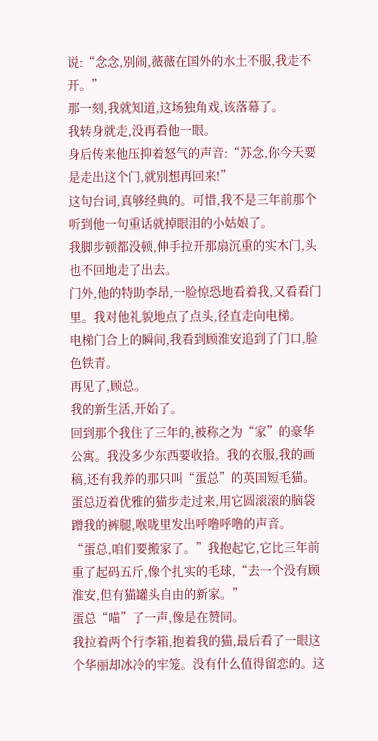说:“念念,别闹,薇薇在国外的水土不服,我走不开。”
那一刻,我就知道,这场独角戏,该落幕了。
我转身就走,没再看他一眼。
身后传来他压抑着怒气的声音:“苏念,你今天要是走出这个门,就别想再回来!”
这句台词,真够经典的。可惜,我不是三年前那个听到他一句重话就掉眼泪的小姑娘了。
我脚步顿都没顿,伸手拉开那扇沉重的实木门,头也不回地走了出去。
门外,他的特助李昂,一脸惊恐地看着我,又看看门里。我对他礼貌地点了点头,径直走向电梯。
电梯门合上的瞬间,我看到顾淮安追到了门口,脸色铁青。
再见了,顾总。
我的新生活,开始了。
回到那个我住了三年的,被称之为“家”的豪华公寓。我没多少东西要收拾。我的衣服,我的画稿,还有我养的那只叫“蛋总”的英国短毛猫。
蛋总迈着优雅的猫步走过来,用它圆滚滚的脑袋蹭我的裤腿,喉咙里发出呼噜呼噜的声音。
“蛋总,咱们要搬家了。”我抱起它,它比三年前重了起码五斤,像个扎实的毛球,“去一个没有顾淮安,但有猫罐头自由的新家。”
蛋总“喵”了一声,像是在赞同。
我拉着两个行李箱,抱着我的猫,最后看了一眼这个华丽却冰冷的牢笼。没有什么值得留恋的。这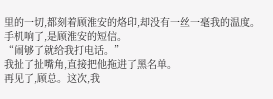里的一切,都刻着顾淮安的烙印,却没有一丝一毫我的温度。
手机响了,是顾淮安的短信。
“闹够了就给我打电话。”
我扯了扯嘴角,直接把他拖进了黑名单。
再见了,顾总。这次,我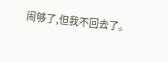闹够了,但我不回去了。